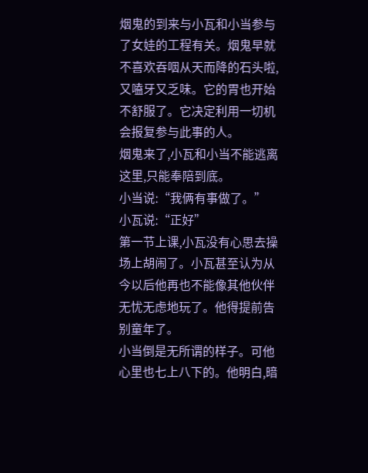烟鬼的到来与小瓦和小当参与了女娃的工程有关。烟鬼早就不喜欢吞咽从天而降的石头啦,又嗑牙又乏味。它的胃也开始不舒服了。它决定利用一切机会报复参与此事的人。
烟鬼来了,小瓦和小当不能逃离这里,只能奉陪到底。
小当说:“我俩有事做了。”
小瓦说:“正好”
第一节上课,小瓦没有心思去操场上胡闹了。小瓦甚至认为从今以后他再也不能像其他伙伴无忧无虑地玩了。他得提前告别童年了。
小当倒是无所谓的样子。可他心里也七上八下的。他明白,暗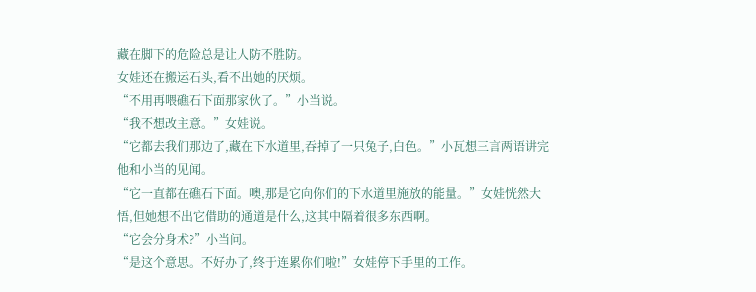藏在脚下的危险总是让人防不胜防。
女娃还在搬运石头,看不出她的厌烦。
“不用再喂礁石下面那家伙了。”小当说。
“我不想改主意。”女娃说。
“它都去我们那边了,藏在下水道里,吞掉了一只兔子,白色。”小瓦想三言两语讲完他和小当的见闻。
“它一直都在礁石下面。噢,那是它向你们的下水道里施放的能量。”女娃恍然大悟,但她想不出它借助的通道是什么,这其中隔着很多东西啊。
“它会分身术?”小当问。
“是这个意思。不好办了,终于连累你们啦!”女娃停下手里的工作。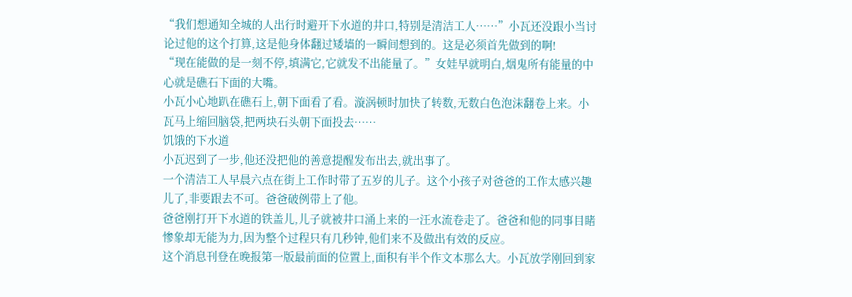“我们想通知全城的人出行时避开下水道的井口,特别是清洁工人……”小瓦还没跟小当讨论过他的这个打算,这是他身体翻过矮墙的一瞬间想到的。这是必须首先做到的啊!
“现在能做的是一刻不停,填满它,它就发不出能量了。”女娃早就明白,烟鬼所有能量的中心就是礁石下面的大嘴。
小瓦小心地趴在礁石上,朝下面看了看。漩涡顿时加快了转数,无数白色泡沫翻卷上来。小瓦马上缩回脑袋,把两块石头朝下面投去……
饥饿的下水道
小瓦迟到了一步,他还没把他的善意提醒发布出去,就出事了。
一个清洁工人早晨六点在街上工作时带了五岁的儿子。这个小孩子对爸爸的工作太感兴趣儿了,非要跟去不可。爸爸破例带上了他。
爸爸刚打开下水道的铁盖儿,儿子就被井口涌上来的一汪水流卷走了。爸爸和他的同事目睹惨象却无能为力,因为整个过程只有几秒钟,他们来不及做出有效的反应。
这个消息刊登在晚报第一版最前面的位置上,面积有半个作文本那么大。小瓦放学刚回到家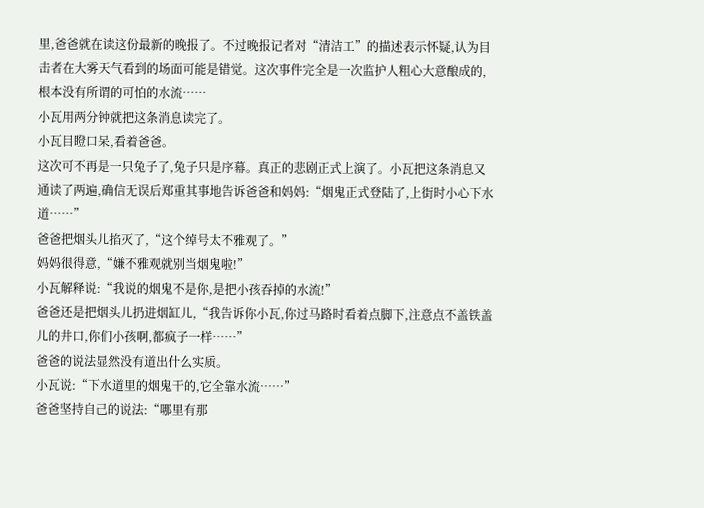里,爸爸就在读这份最新的晚报了。不过晚报记者对“清洁工”的描述表示怀疑,认为目击者在大雾天气看到的场面可能是错觉。这次事件完全是一次监护人粗心大意酿成的,根本没有所谓的可怕的水流……
小瓦用两分钟就把这条消息读完了。
小瓦目瞪口呆,看着爸爸。
这次可不再是一只兔子了,兔子只是序幕。真正的悲剧正式上演了。小瓦把这条消息又通读了两遍,确信无误后郑重其事地告诉爸爸和妈妈:“烟鬼正式登陆了,上街时小心下水道……”
爸爸把烟头儿掐灭了,“这个绰号太不雅观了。”
妈妈很得意,“嫌不雅观就别当烟鬼啦!”
小瓦解释说:“我说的烟鬼不是你,是把小孩吞掉的水流!”
爸爸还是把烟头儿扔进烟缸儿,“我告诉你小瓦,你过马路时看着点脚下,注意点不盖铁盖儿的井口,你们小孩啊,都疯子一样……”
爸爸的说法显然没有道出什么实质。
小瓦说:“下水道里的烟鬼干的,它全靠水流……”
爸爸坚持自己的说法:“哪里有那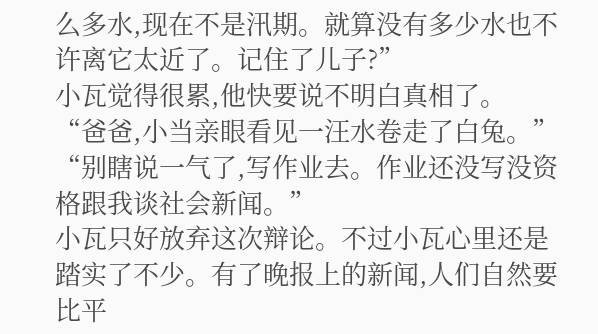么多水,现在不是汛期。就算没有多少水也不许离它太近了。记住了儿子?”
小瓦觉得很累,他快要说不明白真相了。
“爸爸,小当亲眼看见一汪水卷走了白兔。”
“别瞎说一气了,写作业去。作业还没写没资格跟我谈社会新闻。”
小瓦只好放弃这次辩论。不过小瓦心里还是踏实了不少。有了晚报上的新闻,人们自然要比平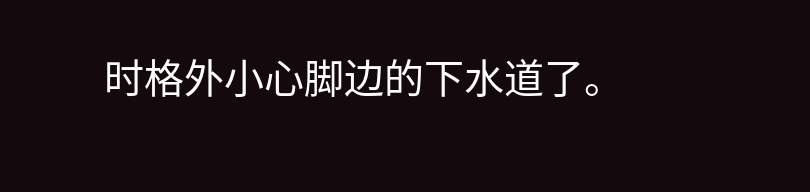时格外小心脚边的下水道了。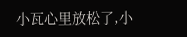小瓦心里放松了,小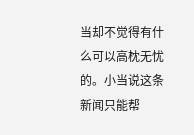当却不觉得有什么可以高枕无忧的。小当说这条新闻只能帮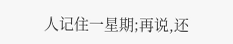人记住一星期;再说,还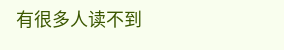有很多人读不到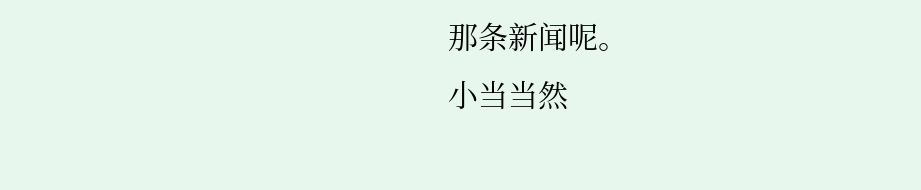那条新闻呢。
小当当然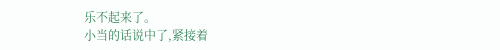乐不起来了。
小当的话说中了,紧接着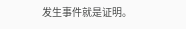发生事件就是证明。